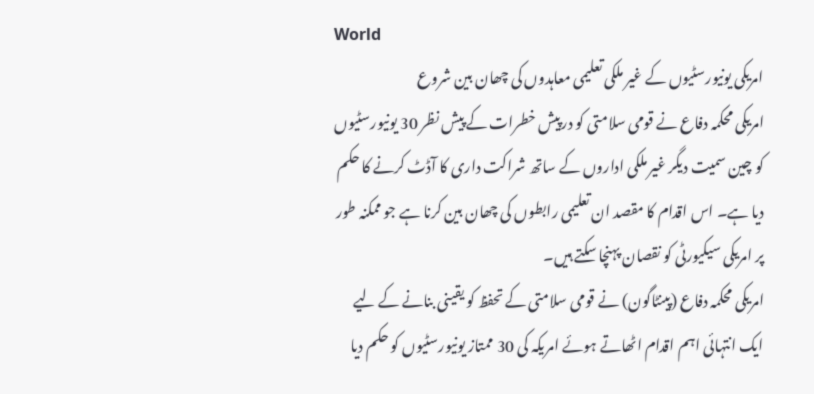World
امریکی یونیورسٹیوں کے غیر ملکی تعلیمی معاہدوں کی چھان بین شروع
امریکی محکمہ دفاع نے قومی سلامتی کو درپیش خطرات کے پیش نظر 30 یونیورسٹیوں کو چین سمیت دیگر غیر ملکی اداروں کے ساتھ شراکت داری کا آڈٹ کرنے کا حکم دیا ہے۔ اس اقدام کا مقصد ان تعلیمی رابطوں کی چھان بین کرنا ہے جو ممکنہ طور پر امریکی سیکیورٹی کو نقصان پہنچا سکتے ہیں۔
امریکی محکمہ دفاع (پینٹاگون) نے قومی سلامتی کے تحفظ کو یقینی بنانے کے لیے ایک انتہائی اہم اقدام اٹھاتے ہوئے امریکہ کی 30 ممتاز یونیورسٹیوں کو حکم دیا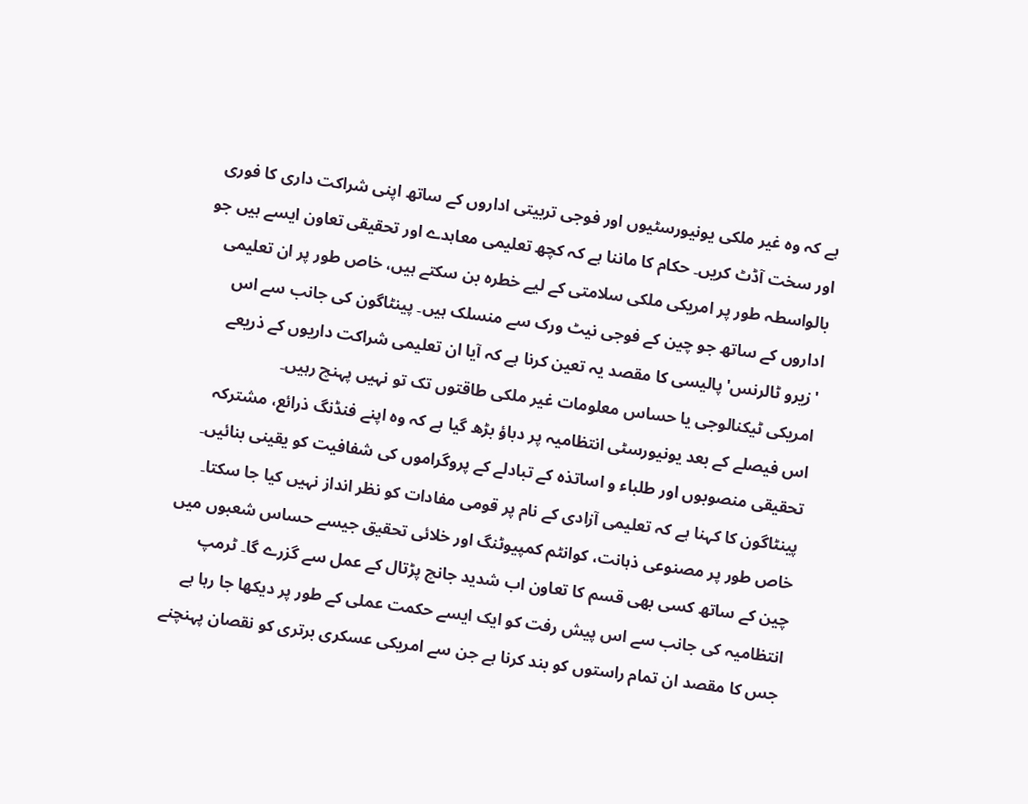ہے کہ وہ غیر ملکی یونیورسٹیوں اور فوجی تربیتی اداروں کے ساتھ اپنی شراکت داری کا فوری اور سخت آڈٹ کریں۔ حکام کا ماننا ہے کہ کچھ تعلیمی معاہدے اور تحقیقی تعاون ایسے ہیں جو بالواسطہ طور پر امریکی ملکی سلامتی کے لیے خطرہ بن سکتے ہیں، خاص طور پر ان تعلیمی اداروں کے ساتھ جو چین کے فوجی نیٹ ورک سے منسلک ہیں۔ پینٹاگون کی جانب سے اس 'زیرو ٹالرنس' پالیسی کا مقصد یہ تعین کرنا ہے کہ آیا ان تعلیمی شراکت داریوں کے ذریعے امریکی ٹیکنالوجی یا حساس معلومات غیر ملکی طاقتوں تک تو نہیں پہنچ رہیں۔
اس فیصلے کے بعد یونیورسٹی انتظامیہ پر دباؤ بڑھ گیا ہے کہ وہ اپنے فنڈنگ ذرائع، مشترکہ تحقیقی منصوبوں اور طلباء و اساتذہ کے تبادلے کے پروگراموں کی شفافیت کو یقینی بنائیں۔ پینٹاگون کا کہنا ہے کہ تعلیمی آزادی کے نام پر قومی مفادات کو نظر انداز نہیں کیا جا سکتا۔ خاص طور پر مصنوعی ذہانت، کوانٹم کمپیوٹنگ اور خلائی تحقیق جیسے حساس شعبوں میں چین کے ساتھ کسی بھی قسم کا تعاون اب شدید جانچ پڑتال کے عمل سے گزرے گا۔ ٹرمپ انتظامیہ کی جانب سے اس پیش رفت کو ایک ایسے حکمت عملی کے طور پر دیکھا جا رہا ہے جس کا مقصد ان تمام راستوں کو بند کرنا ہے جن سے امریکی عسکری برتری کو نقصان پہنچنے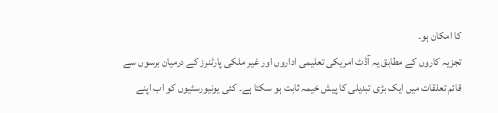کا امکان ہو۔
تجزیہ کاروں کے مطابق یہ آڈٹ امریکی تعلیمی اداروں اور غیر ملکی پارٹنرز کے درمیان برسوں سے قائم تعلقات میں ایک بڑی تبدیلی کا پیش خیمہ ثابت ہو سکتا ہے۔ کئی یونیورسٹیوں کو اب اپنے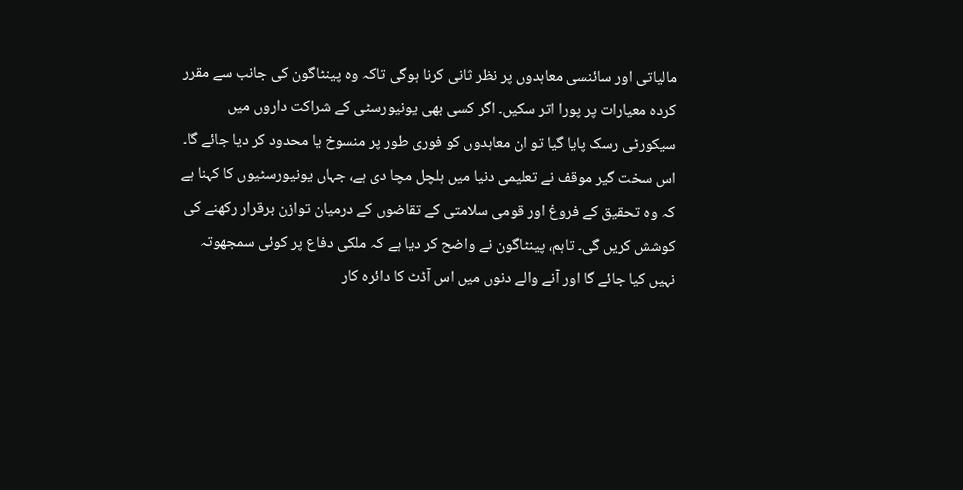مالیاتی اور سائنسی معاہدوں پر نظر ثانی کرنا ہوگی تاکہ وہ پینٹاگون کی جانب سے مقرر کردہ معیارات پر پورا اتر سکیں۔ اگر کسی بھی یونیورسٹی کے شراکت داروں میں سیکورٹی رسک پایا گیا تو ان معاہدوں کو فوری طور پر منسوخ یا محدود کر دیا جائے گا۔ اس سخت گیر موقف نے تعلیمی دنیا میں ہلچل مچا دی ہے، جہاں یونیورسٹیوں کا کہنا ہے کہ وہ تحقیق کے فروغ اور قومی سلامتی کے تقاضوں کے درمیان توازن برقرار رکھنے کی کوشش کریں گی۔ تاہم، پینٹاگون نے واضح کر دیا ہے کہ ملکی دفاع پر کوئی سمجھوتہ نہیں کیا جائے گا اور آنے والے دنوں میں اس آڈٹ کا دائرہ کار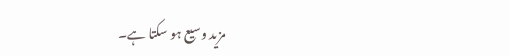مزید وسیع ہو سکتا ہے۔